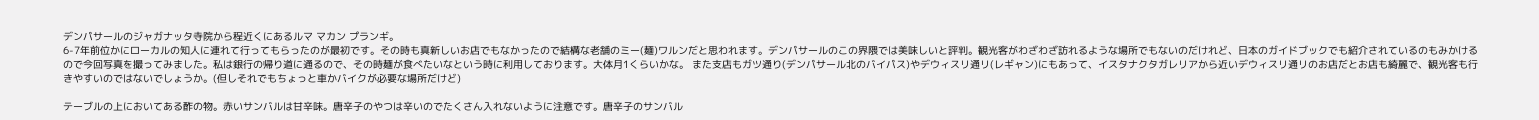デンパサールのジャガナッタ寺院から程近くにあるルマ マカン プランギ。
6-7年前位かにローカルの知人に連れて行ってもらったのが最初です。その時も真新しいお店でもなかったので結構な老舗のミー(麺)ワルンだと思われます。デンパサールのこの界隈では美味しいと評判。観光客がわざわざ訪れるような場所でもないのだけれど、日本のガイドブックでも紹介されているのもみかけるので今回写真を撮ってみました。私は銀行の帰り道に通るので、その時麺が食べたいなという時に利用しております。大体月1くらいかな。 また支店もガツ通り(デンパサール北のバイパス)やデウィスリ通リ(レギャン)にもあって、イスタナクタガレリアから近いデウィスリ通リのお店だとお店も綺麗で、観光客も行きやすいのではないでしょうか。(但しそれでもちょっと車かバイクが必要な場所だけど)

テーブルの上においてある酢の物。赤いサンバルは甘辛味。唐辛子のやつは辛いのでたくさん入れないように注意です。唐辛子のサンバル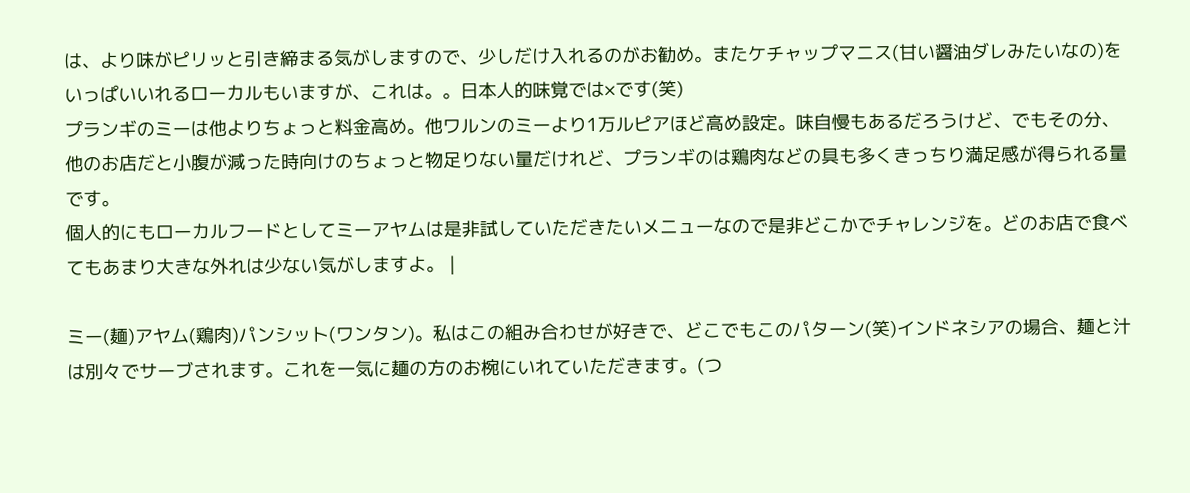は、より味がピリッと引き締まる気がしますので、少しだけ入れるのがお勧め。またケチャップマニス(甘い醤油ダレみたいなの)をいっぱいいれるローカルもいますが、これは。。日本人的味覚では×です(笑)
プランギのミーは他よりちょっと料金高め。他ワルンのミーより1万ルピアほど高め設定。味自慢もあるだろうけど、でもその分、他のお店だと小腹が減った時向けのちょっと物足りない量だけれど、プランギのは鶏肉などの具も多くきっちり満足感が得られる量です。
個人的にもローカルフードとしてミーアヤムは是非試していただきたいメニューなので是非どこかでチャレンジを。どのお店で食べてもあまり大きな外れは少ない気がしますよ。 |

ミー(麺)アヤム(鶏肉)パンシット(ワンタン)。私はこの組み合わせが好きで、どこでもこのパターン(笑)インドネシアの場合、麺と汁は別々でサーブされます。これを一気に麺の方のお椀にいれていただきます。(つ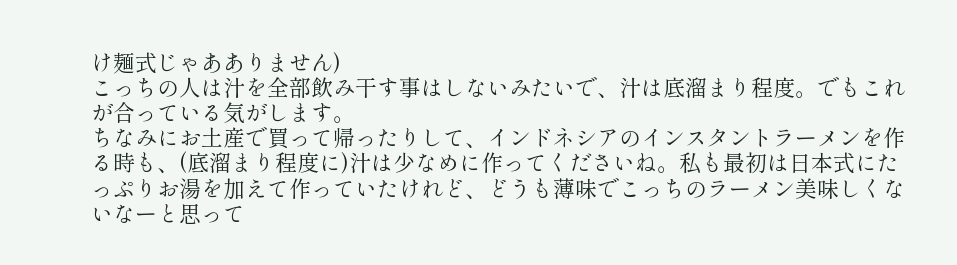け麺式じゃあありません)
こっちの人は汁を全部飲み干す事はしないみたいで、汁は底溜まり程度。でもこれが合っている気がします。
ちなみにお土産で買って帰ったりして、インドネシアのインスタントラーメンを作る時も、(底溜まり程度に)汁は少なめに作ってくださいね。私も最初は日本式にたっぷりお湯を加えて作っていたけれど、どうも薄味でこっちのラーメン美味しくないなーと思って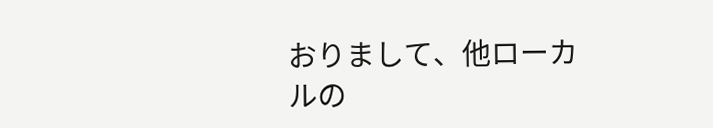おりまして、他ローカルの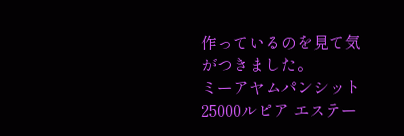作っているのを見て気がつきました。
ミーアヤムパンシット 25000ルピア エステー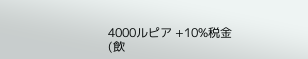4000ルピア +10%税金
(飲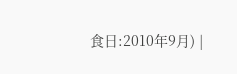食日:2010年9月) |